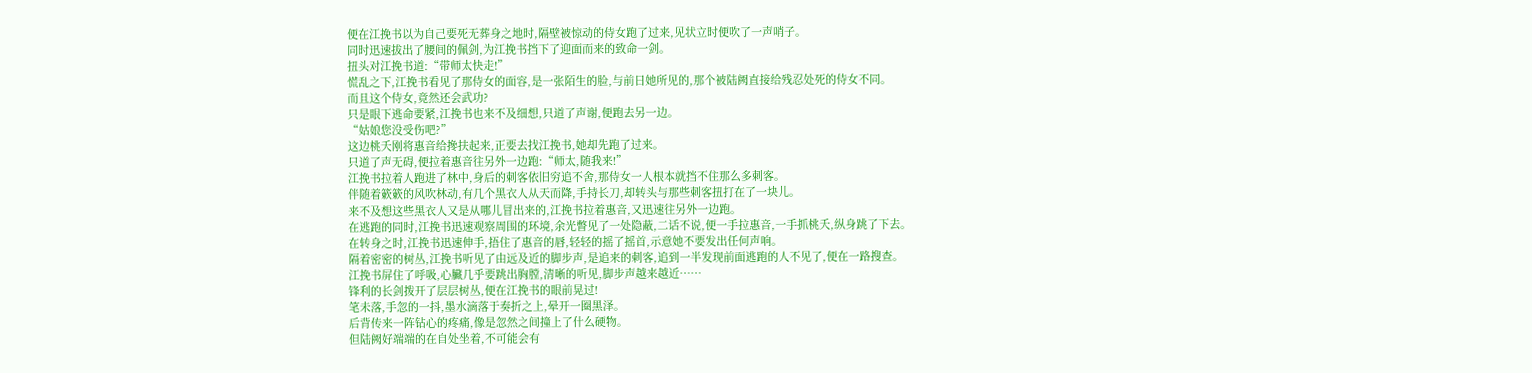便在江挽书以为自己要死无葬身之地时,隔壁被惊动的侍女跑了过来,见状立时便吹了一声哨子。
同时迅速拔出了腰间的佩剑,为江挽书挡下了迎面而来的致命一剑。
扭头对江挽书道:“带师太快走!”
慌乱之下,江挽书看见了那侍女的面容,是一张陌生的脸,与前日她所见的,那个被陆阙直接给残忍处死的侍女不同。
而且这个侍女,竟然还会武功?
只是眼下逃命要紧,江挽书也来不及细想,只道了声谢,便跑去另一边。
“姑娘您没受伤吧?”
这边桃夭刚将惠音给搀扶起来,正要去找江挽书,她却先跑了过来。
只道了声无碍,便拉着惠音往另外一边跑:“师太,随我来!”
江挽书拉着人跑进了林中,身后的刺客依旧穷追不舍,那侍女一人根本就挡不住那么多刺客。
伴随着簌簌的风吹林动,有几个黑衣人从天而降,手持长刀,却转头与那些刺客扭打在了一块儿。
来不及想这些黑衣人又是从哪儿冒出来的,江挽书拉着惠音,又迅速往另外一边跑。
在逃跑的同时,江挽书迅速观察周围的环境,余光瞥见了一处隐蔽,二话不说,便一手拉惠音,一手抓桃夭,纵身跳了下去。
在转身之时,江挽书迅速伸手,捂住了惠音的唇,轻轻的摇了摇首,示意她不要发出任何声响。
隔着密密的树丛,江挽书听见了由远及近的脚步声,是追来的刺客,追到一半发现前面逃跑的人不见了,便在一路搜查。
江挽书屏住了呼吸,心臟几乎要跳出胸膛,清晰的听见,脚步声越来越近……
锋利的长剑拨开了层层树丛,便在江挽书的眼前晃过!
笔未落,手忽的一抖,墨水滴落于奏折之上,晕开一圈黑泽。
后背传来一阵钻心的疼痛,像是忽然之间撞上了什么硬物。
但陆阙好端端的在自处坐着,不可能会有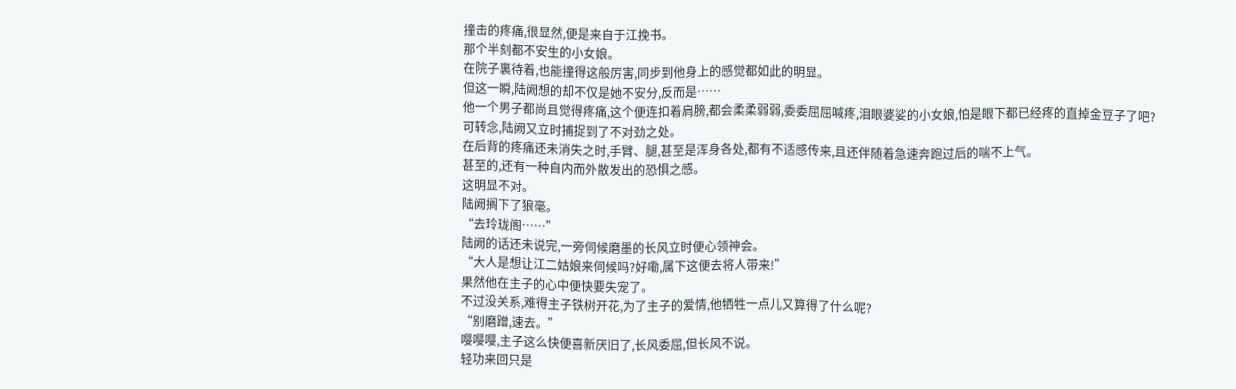撞击的疼痛,很显然,便是来自于江挽书。
那个半刻都不安生的小女娘。
在院子裏待着,也能撞得这般厉害,同步到他身上的感觉都如此的明显。
但这一瞬,陆阙想的却不仅是她不安分,反而是……
他一个男子都尚且觉得疼痛,这个便连扣着肩膀,都会柔柔弱弱,委委屈屈喊疼,泪眼婆娑的小女娘,怕是眼下都已经疼的直掉金豆子了吧?
可转念,陆阙又立时捕捉到了不对劲之处。
在后背的疼痛还未消失之时,手臂、腿,甚至是浑身各处,都有不适感传来,且还伴随着急速奔跑过后的喘不上气。
甚至的,还有一种自内而外散发出的恐惧之感。
这明显不对。
陆阙搁下了狼毫。
“去玲珑阁……”
陆阙的话还未说完,一旁伺候磨墨的长风立时便心领神会。
“大人是想让江二姑娘来伺候吗?好嘞,属下这便去将人带来!”
果然他在主子的心中便快要失宠了。
不过没关系,难得主子铁树开花,为了主子的爱情,他牺牲一点儿又算得了什么呢?
“别磨蹭,速去。”
嘤嘤嘤,主子这么快便喜新厌旧了,长风委屈,但长风不说。
轻功来回只是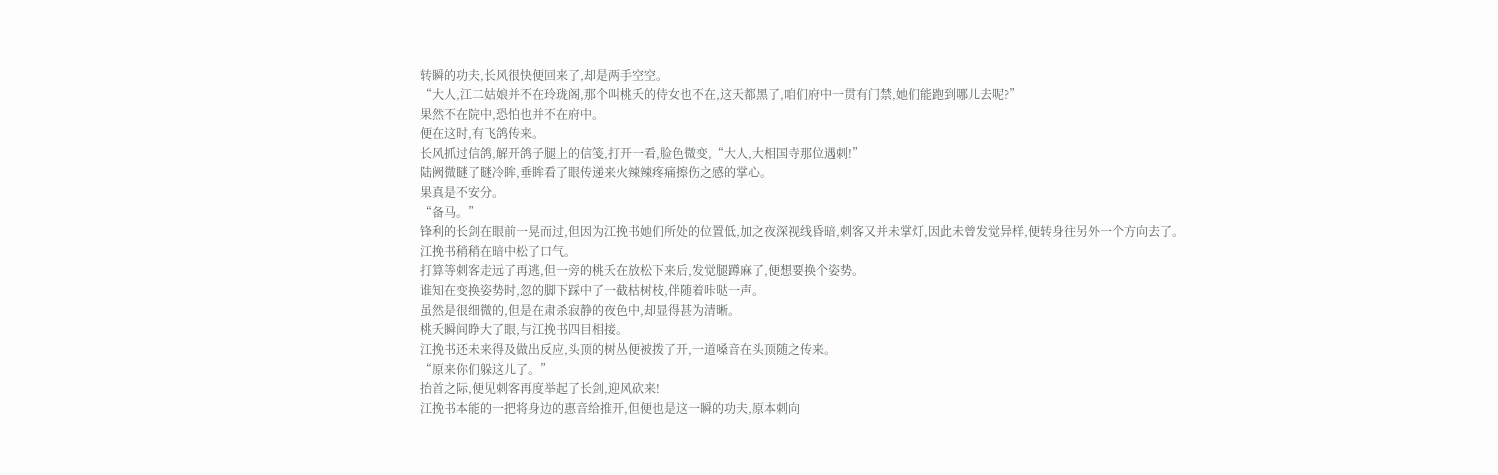转瞬的功夫,长风很快便回来了,却是两手空空。
“大人,江二姑娘并不在玲珑阁,那个叫桃夭的侍女也不在,这天都黑了,咱们府中一贯有门禁,她们能跑到哪儿去呢?”
果然不在院中,恐怕也并不在府中。
便在这时,有飞鸽传来。
长风抓过信鸽,解开鸽子腿上的信笺,打开一看,脸色微变,“大人,大相国寺那位遇刺!”
陆阙微瞇了瞇冷眸,垂眸看了眼传递来火辣辣疼痛擦伤之感的掌心。
果真是不安分。
“备马。”
锋利的长剑在眼前一晃而过,但因为江挽书她们所处的位置低,加之夜深视线昏暗,刺客又并未掌灯,因此未曾发觉异样,便转身往另外一个方向去了。
江挽书稍稍在暗中松了口气。
打算等刺客走远了再逃,但一旁的桃夭在放松下来后,发觉腿蹲麻了,便想要换个姿势。
谁知在变换姿势时,忽的脚下踩中了一截枯树枝,伴随着咔哒一声。
虽然是很细微的,但是在肃杀寂静的夜色中,却显得甚为清晰。
桃夭瞬间睁大了眼,与江挽书四目相接。
江挽书还未来得及做出反应,头顶的树丛便被拨了开,一道嗓音在头顶随之传来。
“原来你们躲这儿了。”
抬首之际,便见刺客再度举起了长剑,迎风砍来!
江挽书本能的一把将身边的惠音给推开,但便也是这一瞬的功夫,原本刺向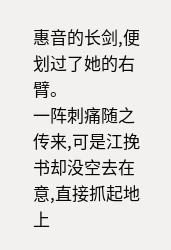惠音的长剑,便划过了她的右臂。
一阵刺痛随之传来,可是江挽书却没空去在意,直接抓起地上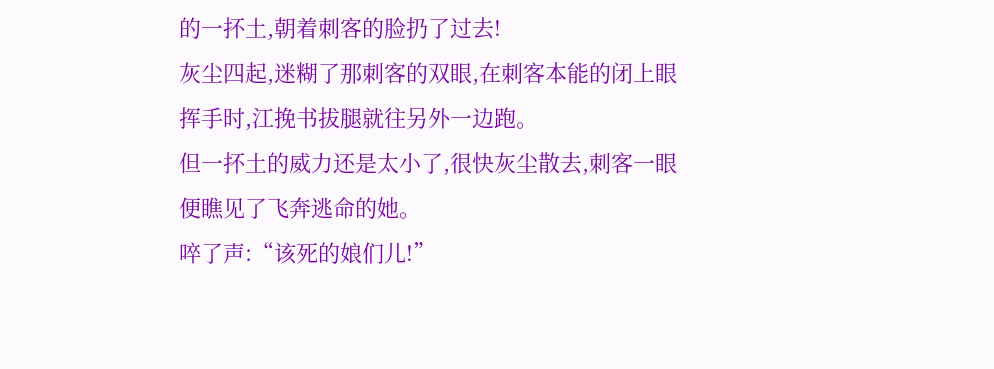的一抔土,朝着刺客的脸扔了过去!
灰尘四起,迷糊了那刺客的双眼,在刺客本能的闭上眼挥手时,江挽书拔腿就往另外一边跑。
但一抔土的威力还是太小了,很快灰尘散去,刺客一眼便瞧见了飞奔逃命的她。
啐了声:“该死的娘们儿!”